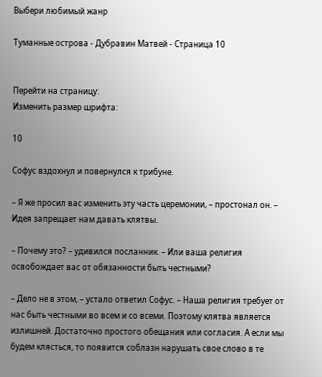Выбери любимый жанр

Туманные острова - Дубравин Матвей - Страница 10


Перейти на страницу:
Изменить размер шрифта:

10

Софус вздохнул и повернулся к трибуне.

– Я же просил вас изменить эту часть церемонии, – простонал он. – Идея запрещает нам давать клятвы.

– Почему это? – удивился посланник. – Или ваша религия освобождает вас от обязанности быть честными?

– Дело не в этом, – устало ответил Софус. – Наша религия требует от нас быть честными во всем и со всеми. Поэтому клятва является излишней. Достаточно простого обещания или согласия. А если мы будем клясться, то появится соблазн нарушать свое слово в те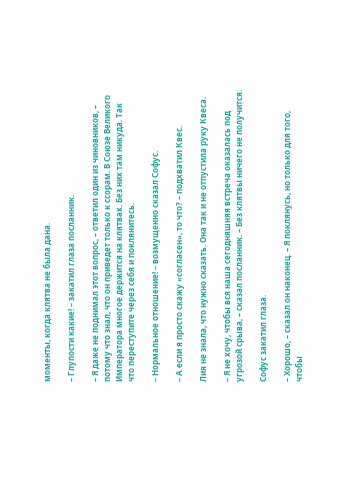моменты, когда клятва не была дана.

– Глупости какие! – закатил глаза посланник.

– Я даже не поднимал этот вопрос, – ответил один из чиновников, – потому что знал, что он приведет только к ссорам. В Союзе Великого Императора многое держится на клятвах. Без них там никуда. Так что переступите через себя и поклянитесь.

– Нормальное отношение! – возмущенно сказал Софус.

– А если я просто скажу «согласен», то что? – подхватил Квес.

Лия не знала, что нужно сказать. Она так и не отпустила руку Квеса.

– Я не хочу, чтобы вся наша сегодняшняя встреча оказалась под угрозой срыва, – сказал посланник. – Без клятвы ничего не получится.

Софус закатил глаза.

– Хорошо, – сказал он наконец. – Я поклянусь, но только для того, чтобы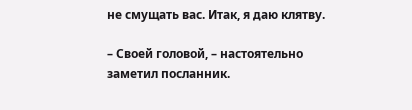не смущать вас. Итак, я даю клятву.

– Своей головой, – настоятельно заметил посланник.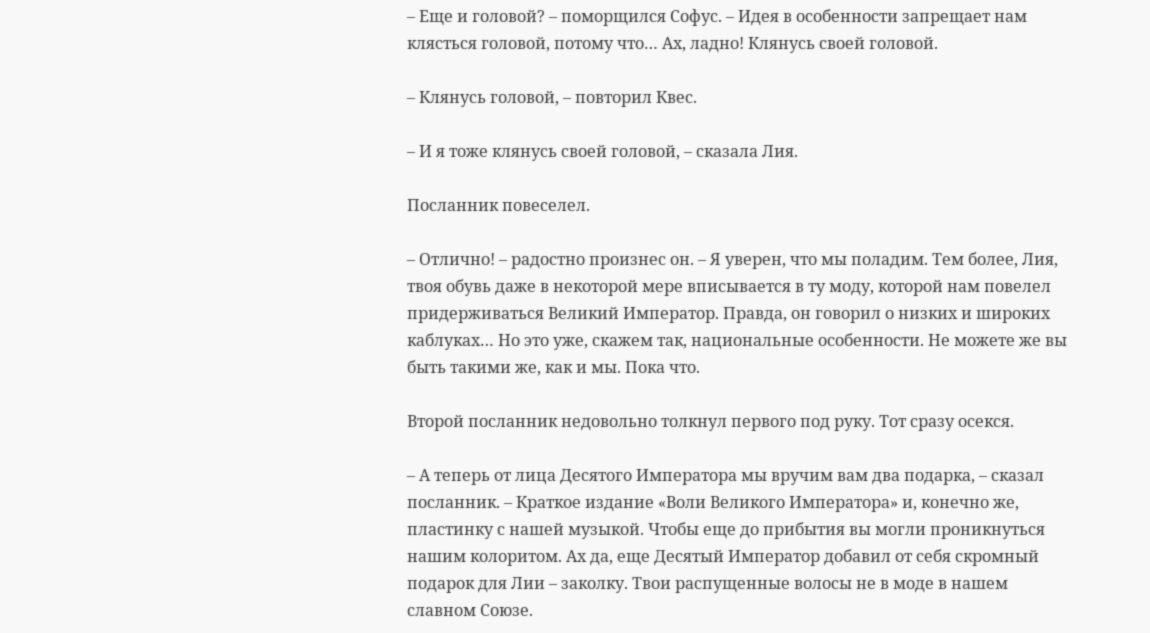– Еще и головой? – поморщился Софус. – Идея в особенности запрещает нам клясться головой, потому что… Ах, ладно! Клянусь своей головой.

– Клянусь головой, – повторил Квес.

– И я тоже клянусь своей головой, – сказала Лия.

Посланник повеселел.

– Отлично! – радостно произнес он. – Я уверен, что мы поладим. Тем более, Лия, твоя обувь даже в некоторой мере вписывается в ту моду, которой нам повелел придерживаться Великий Император. Правда, он говорил о низких и широких каблуках… Но это уже, скажем так, национальные особенности. Не можете же вы быть такими же, как и мы. Пока что.

Второй посланник недовольно толкнул первого под руку. Тот сразу осекся.

– А теперь от лица Десятого Императора мы вручим вам два подарка, – сказал посланник. – Краткое издание «Воли Великого Императора» и, конечно же, пластинку с нашей музыкой. Чтобы еще до прибытия вы могли проникнуться нашим колоритом. Ах да, еще Десятый Император добавил от себя скромный подарок для Лии – заколку. Твои распущенные волосы не в моде в нашем славном Союзе.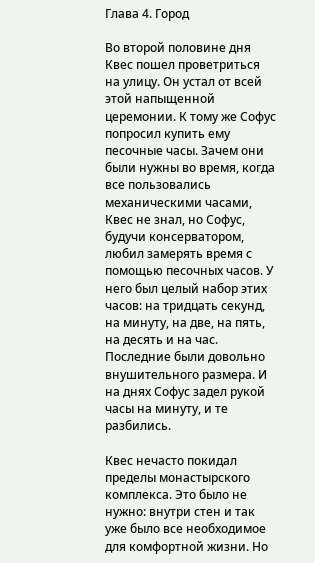Глава 4. Город

Во второй половине дня Квес пошел проветриться на улицу. Он устал от всей этой напыщенной церемонии. К тому же Софус попросил купить ему песочные часы. Зачем они были нужны во время, когда все пользовались механическими часами, Квес не знал, но Софус, будучи консерватором, любил замерять время с помощью песочных часов. У него был целый набор этих часов: на тридцать секунд, на минуту, на две, на пять, на десять и на час. Последние были довольно внушительного размера. И на днях Софус задел рукой часы на минуту, и те разбились.

Квес нечасто покидал пределы монастырского комплекса. Это было не нужно: внутри стен и так уже было все необходимое для комфортной жизни. Но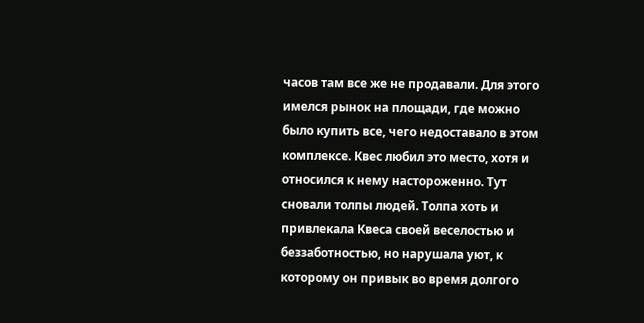часов там все же не продавали. Для этого имелся рынок на площади, где можно было купить все, чего недоставало в этом комплексе. Квес любил это место, хотя и относился к нему настороженно. Тут сновали толпы людей. Толпа хоть и привлекала Квеса своей веселостью и беззаботностью, но нарушала уют, к которому он привык во время долгого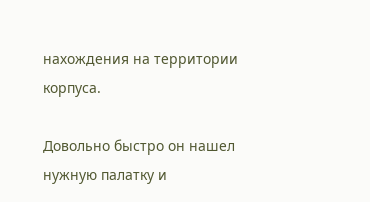нахождения на территории корпуса.

Довольно быстро он нашел нужную палатку и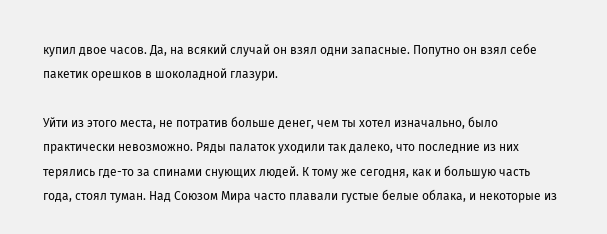купил двое часов. Да, на всякий случай он взял одни запасные. Попутно он взял себе пакетик орешков в шоколадной глазури.

Уйти из этого места, не потратив больше денег, чем ты хотел изначально, было практически невозможно. Ряды палаток уходили так далеко, что последние из них терялись где-то за спинами снующих людей. К тому же сегодня, как и большую часть года, стоял туман. Над Союзом Мира часто плавали густые белые облака, и некоторые из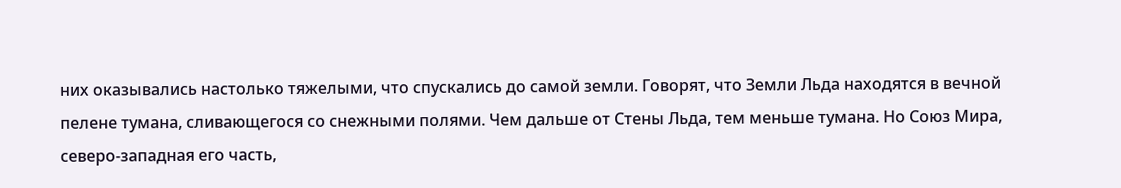них оказывались настолько тяжелыми, что спускались до самой земли. Говорят, что Земли Льда находятся в вечной пелене тумана, сливающегося со снежными полями. Чем дальше от Стены Льда, тем меньше тумана. Но Союз Мира, северо-западная его часть,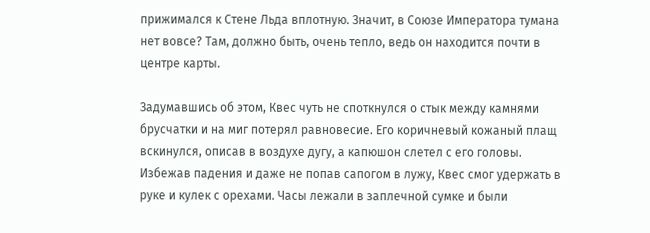прижимался к Стене Льда вплотную. Значит, в Союзе Императора тумана нет вовсе? Там, должно быть, очень тепло, ведь он находится почти в центре карты.

Задумавшись об этом, Квес чуть не споткнулся о стык между камнями брусчатки и на миг потерял равновесие. Его коричневый кожаный плащ вскинулся, описав в воздухе дугу, а капюшон слетел с его головы. Избежав падения и даже не попав сапогом в лужу, Квес смог удержать в руке и кулек с орехами. Часы лежали в заплечной сумке и были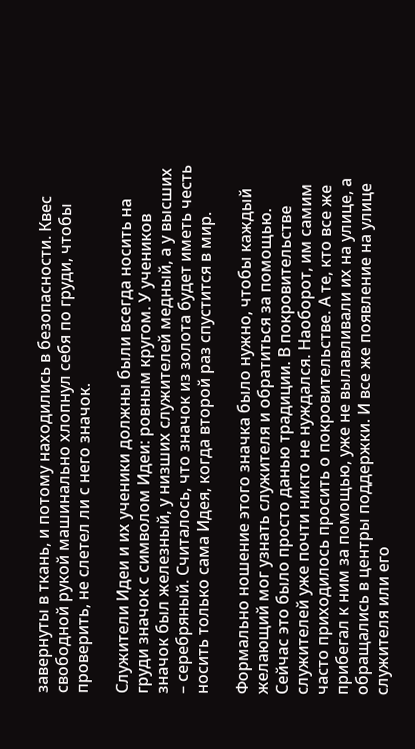завернуты в ткань, и потому находились в безопасности. Квес свободной рукой машинально хлопнул себя по груди, чтобы проверить, не слетел ли с него значок.

Служители Идеи и их ученики должны были всегда носить на груди значок с символом Идеи: ровным кругом. У учеников значок был железный, у низших служителей медный, а у высших – серебряный. Считалось, что значок из золота будет иметь честь носить только сама Идея, когда второй раз спустится в мир.

Формально ношение этого значка было нужно, чтобы каждый желающий мог узнать служителя и обратиться за помощью. Сейчас это было просто данью традиции. В покровительстве служителей уже почти никто не нуждался. Наоборот, им самим часто приходилось просить о покровительстве. А те, кто все же прибегал к ним за помощью, уже не вылавливали их на улице, а обращались в центры поддержки. И все же появление на улице служителя или его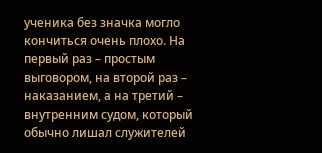ученика без значка могло кончиться очень плохо. На первый раз – простым выговором, на второй раз – наказанием, а на третий – внутренним судом, который обычно лишал служителей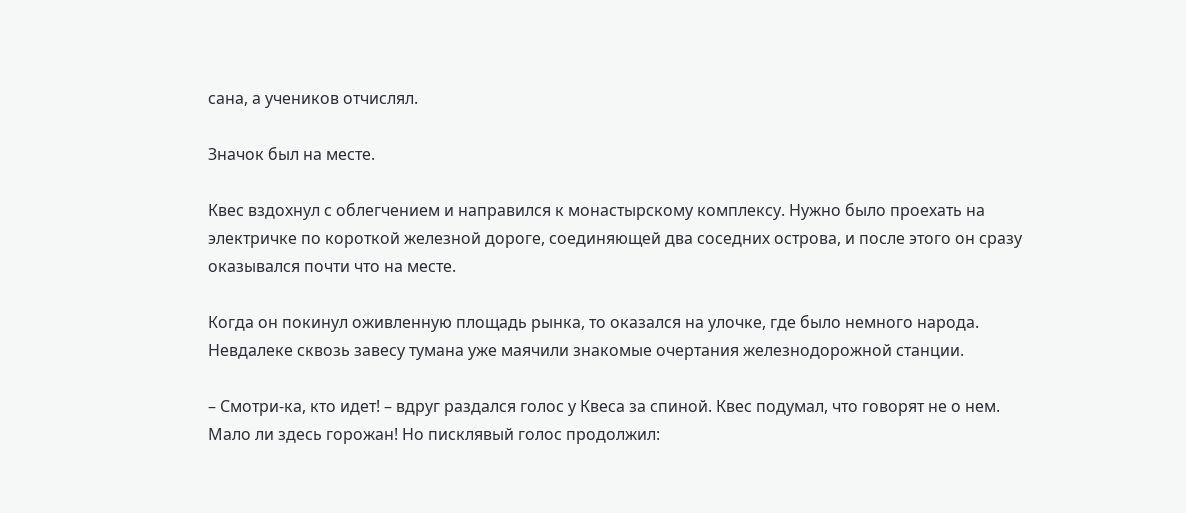сана, а учеников отчислял.

Значок был на месте.

Квес вздохнул с облегчением и направился к монастырскому комплексу. Нужно было проехать на электричке по короткой железной дороге, соединяющей два соседних острова, и после этого он сразу оказывался почти что на месте.

Когда он покинул оживленную площадь рынка, то оказался на улочке, где было немного народа. Невдалеке сквозь завесу тумана уже маячили знакомые очертания железнодорожной станции.

– Смотри-ка, кто идет! – вдруг раздался голос у Квеса за спиной. Квес подумал, что говорят не о нем. Мало ли здесь горожан! Но писклявый голос продолжил: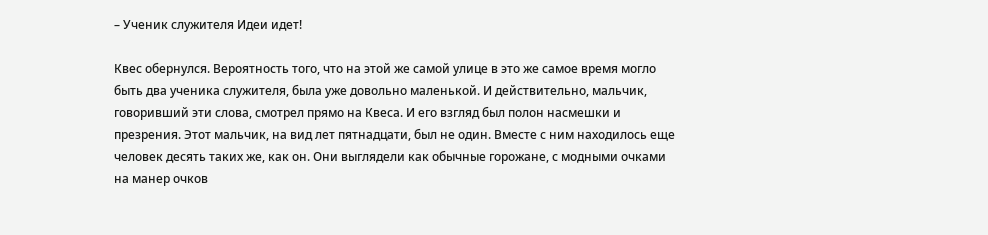– Ученик служителя Идеи идет!

Квес обернулся. Вероятность того, что на этой же самой улице в это же самое время могло быть два ученика служителя, была уже довольно маленькой. И действительно, мальчик, говоривший эти слова, смотрел прямо на Квеса. И его взгляд был полон насмешки и презрения. Этот мальчик, на вид лет пятнадцати, был не один. Вместе с ним находилось еще человек десять таких же, как он. Они выглядели как обычные горожане, с модными очками на манер очков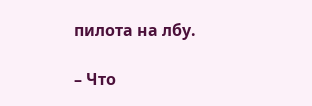пилота на лбу.

– Что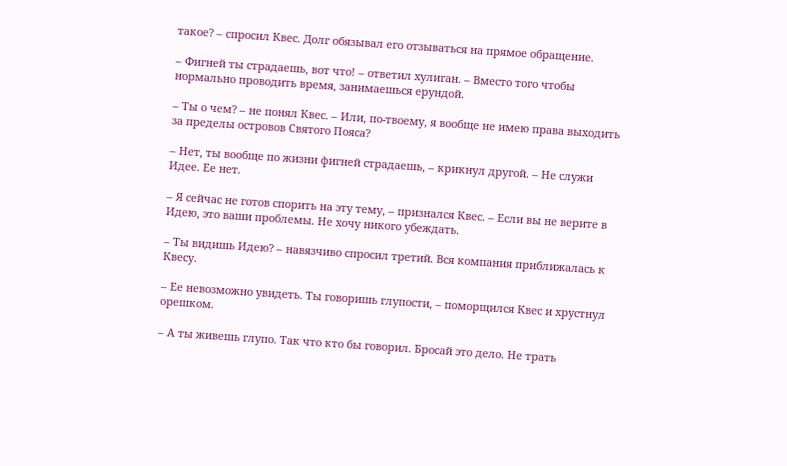такое? – спросил Квес. Долг обязывал его отзываться на прямое обращение.

– Фигней ты страдаешь, вот что! – ответил хулиган. – Вместо того чтобы нормально проводить время, занимаешься ерундой.

– Ты о чем? – не понял Квес. – Или, по-твоему, я вообще не имею права выходить за пределы островов Святого Пояса?

– Нет, ты вообще по жизни фигней страдаешь, – крикнул другой. – Не служи Идее. Ее нет.

– Я сейчас не готов спорить на эту тему, – признался Квес. – Если вы не верите в Идею, это ваши проблемы. Не хочу никого убеждать.

– Ты видишь Идею? – навязчиво спросил третий. Вся компания приближалась к Квесу.

– Ее невозможно увидеть. Ты говоришь глупости, – поморщился Квес и хрустнул орешком.

– А ты живешь глупо. Так что кто бы говорил. Бросай это дело. Не трать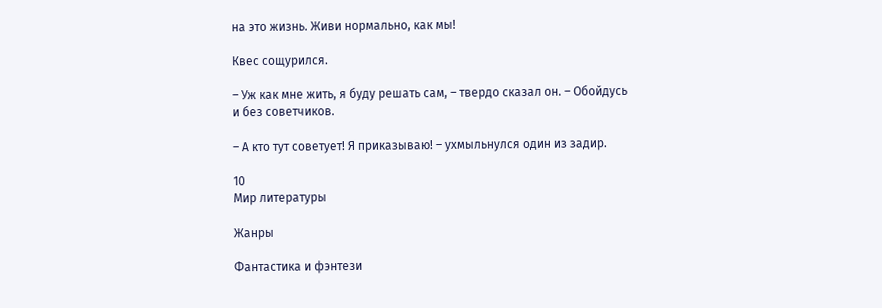на это жизнь. Живи нормально, как мы!

Квес сощурился.

– Уж как мне жить, я буду решать сам, – твердо сказал он. – Обойдусь и без советчиков.

– А кто тут советует! Я приказываю! – ухмыльнулся один из задир.

10
Мир литературы

Жанры

Фантастика и фэнтези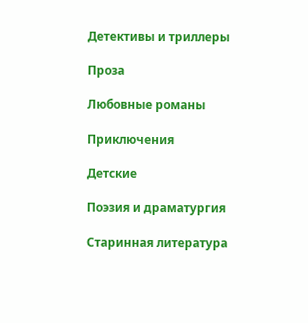Детективы и триллеры

Проза

Любовные романы

Приключения

Детские

Поэзия и драматургия

Старинная литература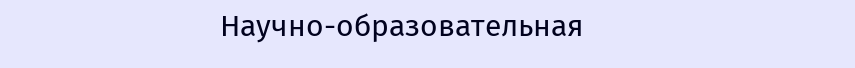Научно-образовательная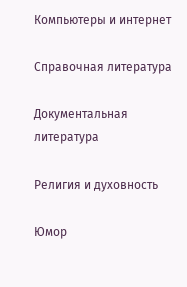Компьютеры и интернет

Справочная литература

Документальная литература

Религия и духовность

Юмор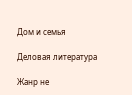Дом и семья

Деловая литература

Жанр не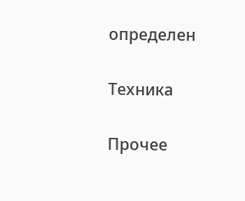определен

Техника

Прочее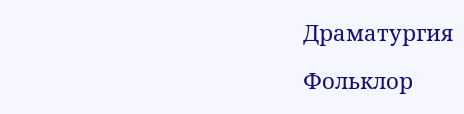Драматургия

Фольклор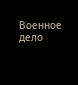Военное дело